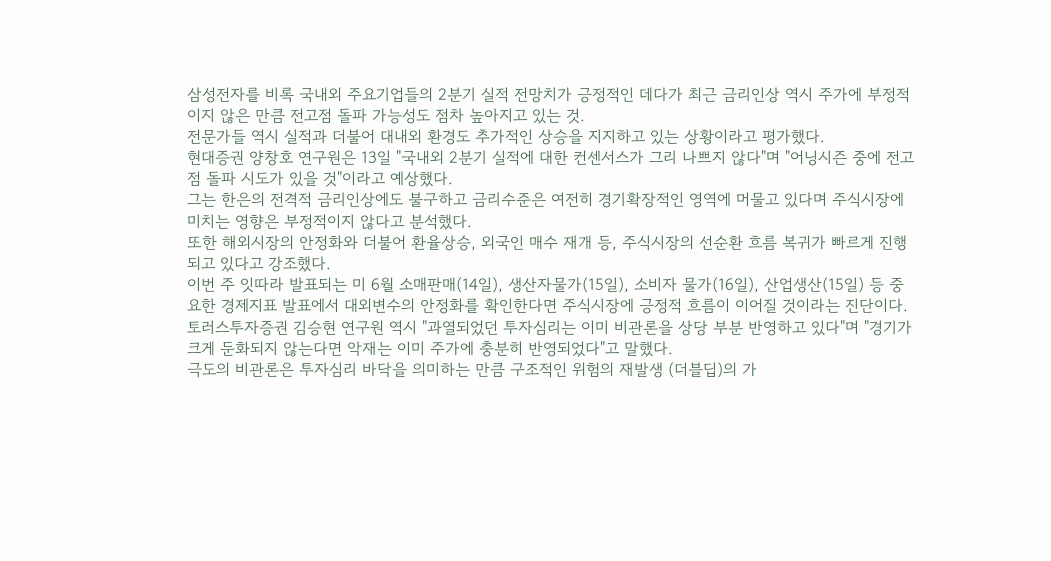삼성전자를 비록 국내외 주요기업들의 2분기 실적 전망치가 긍정적인 데다가 최근 금리인상 역시 주가에 부정적이지 않은 만큼 전고점 돌파 가능성도 점차 높아지고 있는 것.
전문가들 역시 실적과 더불어 대내외 환경도 추가적인 상승을 지지하고 있는 상황이라고 평가했다.
현대증권 양창호 연구원은 13일 "국내외 2분기 실적에 대한 컨센서스가 그리 나쁘지 않다"며 "어닝시즌 중에 전고점 돌파 시도가 있을 것"이라고 예상했다.
그는 한은의 전격적 금리인상에도 불구하고 금리수준은 여전히 경기확장적인 영역에 머물고 있다며 주식시장에 미치는 영향은 부정적이지 않다고 분석했다.
또한 해외시장의 안정화와 더불어 환율상승, 외국인 매수 재개 등, 주식시장의 선순환 흐름 복귀가 빠르게 진행되고 있다고 강조했다.
이번 주 잇따라 발표되는 미 6월 소매판매(14일), 생산자물가(15일), 소비자 물가(16일), 산업생산(15일) 등 중요한 경제지표 발표에서 대외변수의 안정화를 확인한다면 주식시장에 긍정적 흐름이 이어질 것이라는 진단이다.
토러스투자증권 김승현 연구원 역시 "과열되었던 투자심리는 이미 비관론을 상당 부분 반영하고 있다"며 "경기가 크게 둔화되지 않는다면 악재는 이미 주가에 충분히 반영되었다"고 말했다.
극도의 비관론은 투자심리 바닥을 의미하는 만큼 구조적인 위험의 재발생 (더블딥)의 가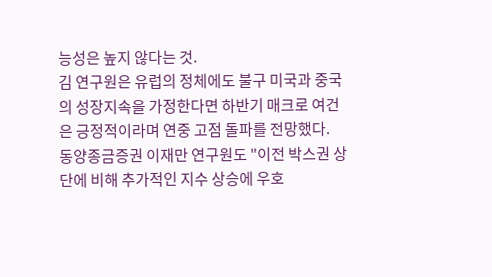능성은 높지 않다는 것.
김 연구원은 유럽의 정체에도 불구 미국과 중국의 성장지속을 가정한다면 하반기 매크로 여건은 긍정적이라며 연중 고점 돌파를 전망했다.
동양종금증권 이재만 연구원도 "이전 박스권 상단에 비해 추가적인 지수 상승에 우호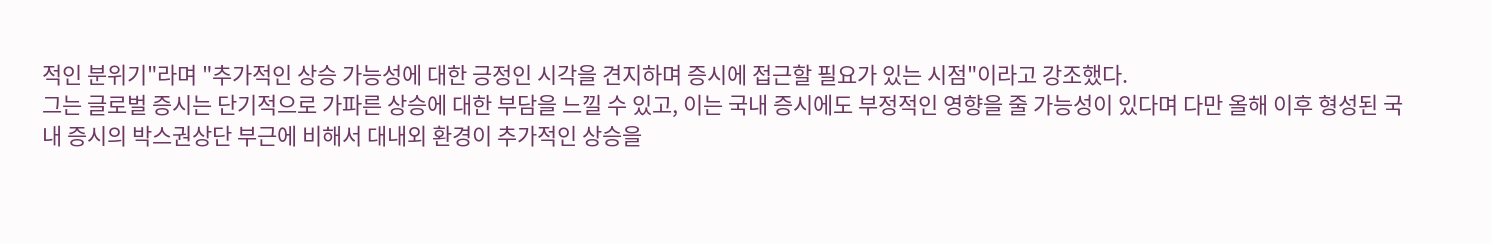적인 분위기"라며 "추가적인 상승 가능성에 대한 긍정인 시각을 견지하며 증시에 접근할 필요가 있는 시점"이라고 강조했다.
그는 글로벌 증시는 단기적으로 가파른 상승에 대한 부담을 느낄 수 있고, 이는 국내 증시에도 부정적인 영향을 줄 가능성이 있다며 다만 올해 이후 형성된 국내 증시의 박스권상단 부근에 비해서 대내외 환경이 추가적인 상승을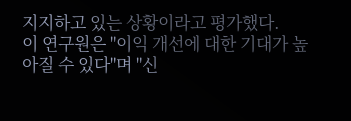지지하고 있는 상황이라고 평가했다.
이 연구원은 "이익 개선에 대한 기대가 높아질 수 있다"며 "신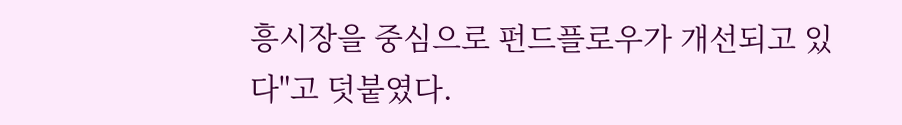흥시장을 중심으로 펀드플로우가 개선되고 있다"고 덧붙였다.